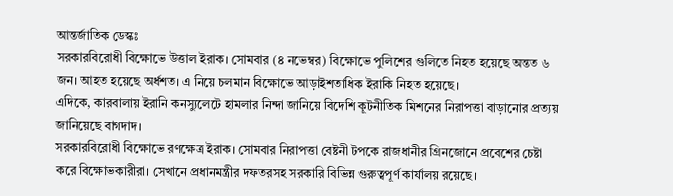আন্তর্জাতিক ডেস্কঃ
সরকারবিরোধী বিক্ষোভে উত্তাল ইরাক। সোমবার (৪ নভেম্বর) বিক্ষোভে পুলিশের গুলিতে নিহত হয়েছে অন্তত ৬ জন। আহত হয়েছে অর্ধশত। এ নিয়ে চলমান বিক্ষোভে আড়াইশতাধিক ইরাকি নিহত হয়েছে।
এদিকে, কারবালায় ইরানি কনস্যুলেটে হামলার নিন্দা জানিয়ে বিদেশি কূটনীতিক মিশনের নিরাপত্তা বাড়ানোর প্রত্যয় জানিয়েছে বাগদাদ।
সরকারবিরোধী বিক্ষোভে রণক্ষেত্র ইরাক। সোমবার নিরাপত্তা বেষ্টনী টপকে রাজধানীর গ্রিনজোনে প্রবেশের চেষ্টা করে বিক্ষোভকারীরা। সেখানে প্রধানমন্ত্রীর দফতরসহ সরকারি বিভিন্ন গুরুত্বপূর্ণ কার্যালয় রয়েছে।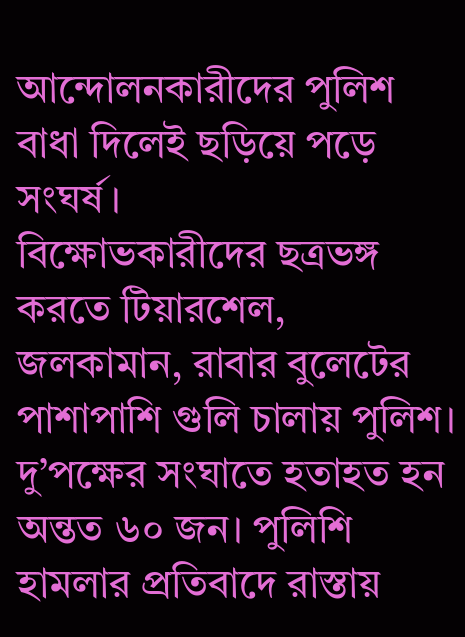আন্দোলনকারীদের পুলিশ বাধা দিলেই ছড়িয়ে পড়ে সংঘর্ষ।
বিক্ষোভকারীদের ছত্রভঙ্গ করতে টিয়ারশেল, জলকামান, রাবার বুলেটের পাশাপাশি গুলি চালায় পুলিশ। দু’পক্ষের সংঘাতে হতাহত হন অন্তত ৬০ জন। পুলিশি হামলার প্রতিবাদে রাস্তায়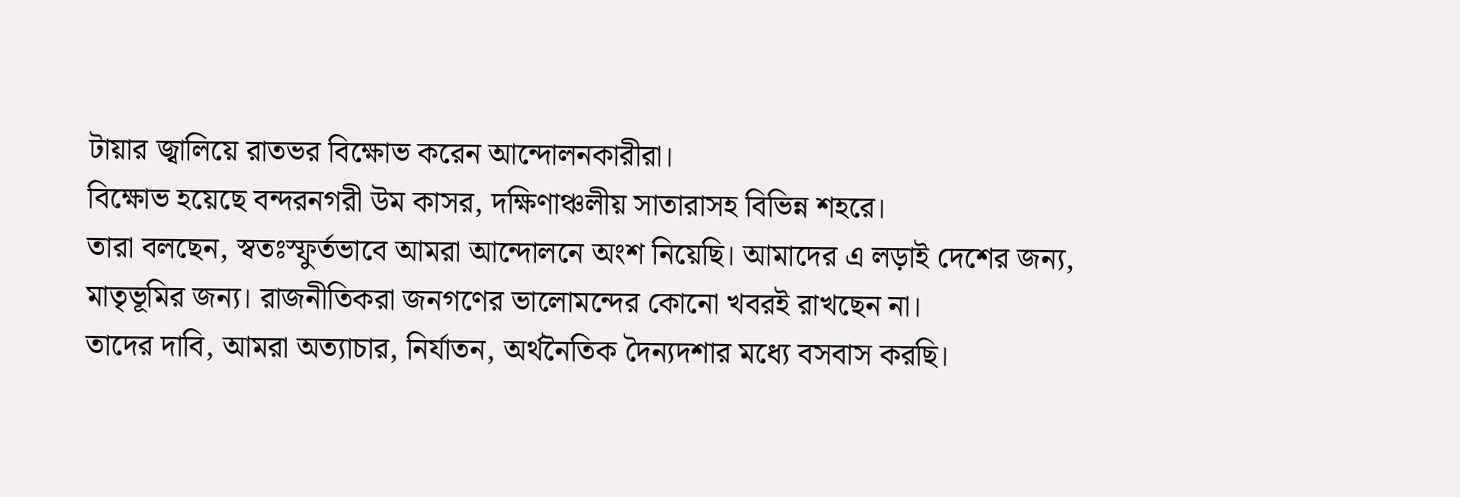টায়ার জ্বালিয়ে রাতভর বিক্ষোভ করেন আন্দোলনকারীরা।
বিক্ষোভ হয়েছে বন্দরনগরী উম কাসর, দক্ষিণাঞ্চলীয় সাতারাসহ বিভিন্ন শহরে।
তারা বলছেন, স্বতঃস্ফুর্তভাবে আমরা আন্দোলনে অংশ নিয়েছি। আমাদের এ লড়াই দেশের জন্য, মাতৃভূমির জন্য। রাজনীতিকরা জনগণের ভালোমন্দের কোনো খবরই রাখছেন না।
তাদের দাবি, আমরা অত্যাচার, নির্যাতন, অর্থনৈতিক দৈন্যদশার মধ্যে বসবাস করছি।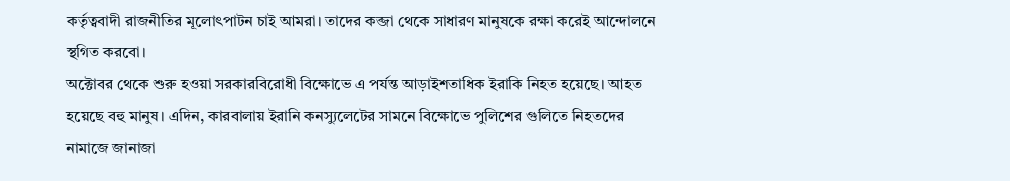কর্তৃত্ববাদী রাজনীতির মূলোৎপাটন চাই আমরা। তাদের কব্জা থেকে সাধারণ মানুষকে রক্ষা করেই আন্দোলনে স্থগিত করবো।
অক্টোবর থেকে শুরু হওয়া সরকারবিরোধী বিক্ষোভে এ পর্যন্ত আড়াইশতাধিক ইরাকি নিহত হয়েছে। আহত হয়েছে বহু মানুষ। এদিন, কারবালায় ইরানি কনস্যুলেটের সামনে বিক্ষোভে পুলিশের গুলিতে নিহতদের নামাজে জানাজা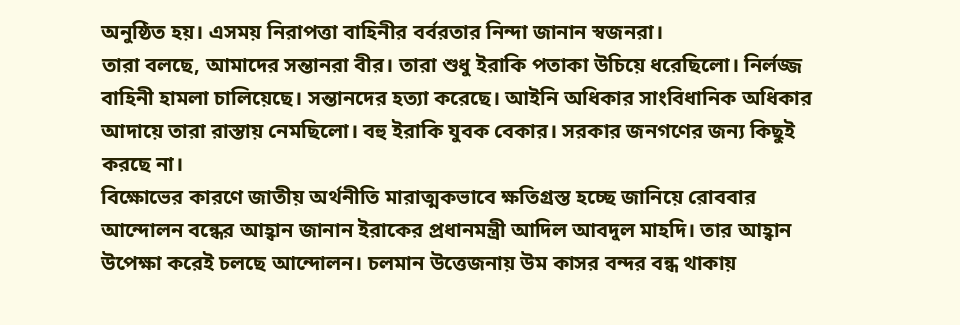অনুষ্ঠিত হয়। এসময় নিরাপত্তা বাহিনীর বর্বরতার নিন্দা জানান স্বজনরা।
তারা বলছে, আমাদের সন্তানরা বীর। তারা শুধু ইরাকি পতাকা উচিয়ে ধরেছিলো। নির্লজ্জ বাহিনী হামলা চালিয়েছে। সন্তানদের হত্যা করেছে। আইনি অধিকার সাংবিধানিক অধিকার আদায়ে তারা রাস্তায় নেমছিলো। বহু ইরাকি যুবক বেকার। সরকার জনগণের জন্য কিছুই করছে না।
বিক্ষোভের কারণে জাতীয় অর্থনীতি মারাত্মকভাবে ক্ষতিগ্রস্ত হচ্ছে জানিয়ে রোববার আন্দোলন বন্ধের আহ্বান জানান ইরাকের প্রধানমন্ত্রী আদিল আবদুল মাহদি। তার আহ্বান উপেক্ষা করেই চলছে আন্দোলন। চলমান উত্তেজনায় উম কাসর বন্দর বন্ধ থাকায়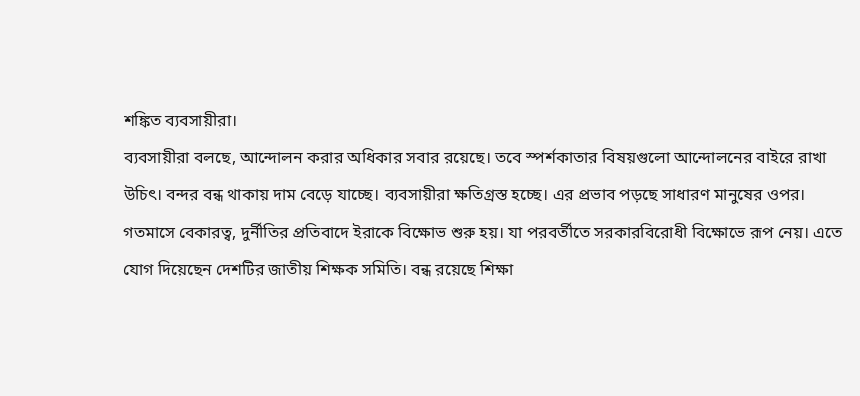শঙ্কিত ব্যবসায়ীরা।
ব্যবসায়ীরা বলছে, আন্দোলন করার অধিকার সবার রয়েছে। তবে স্পর্শকাতার বিষয়গুলো আন্দোলনের বাইরে রাখা উচিৎ। বন্দর বন্ধ থাকায় দাম বেড়ে যাচ্ছে। ব্যবসায়ীরা ক্ষতিগ্রস্ত হচ্ছে। এর প্রভাব পড়ছে সাধারণ মানুষের ওপর।
গতমাসে বেকারত্ব, দুর্নীতির প্রতিবাদে ইরাকে বিক্ষোভ শুরু হয়। যা পরবর্তীতে সরকারবিরোধী বিক্ষোভে রূপ নেয়। এতে যোগ দিয়েছেন দেশটির জাতীয় শিক্ষক সমিতি। বন্ধ রয়েছে শিক্ষা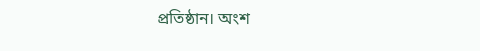প্রতিষ্ঠান। অংশ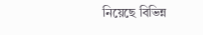নিয়েছে বিভিন্ন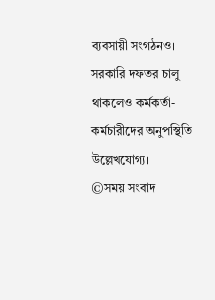ব্যবসায়ী সংগঠনও। সরকারি দফতর চালু থাকলেও কর্মকর্তা-কর্মচারীদের অনুপস্থিতি উল্লেখযোগ্য।
©সময় সংবাদ